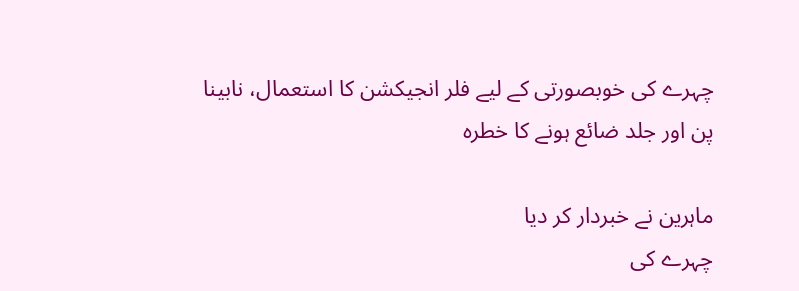چہرے کی خوبصورتی کے لیے فلر انجیکشن کا استعمال، نابینا پن اور جلد ضائع ہونے کا خطرہ

ماہرین نے خبردار کر دیا
چہرے کی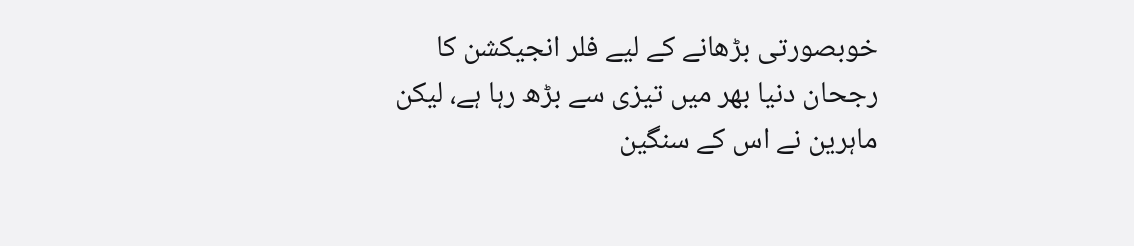خوبصورتی بڑھانے کے لیے فلر انجیکشن کا رجحان دنیا بھر میں تیزی سے بڑھ رہا ہے، لیکن ماہرین نے اس کے سنگین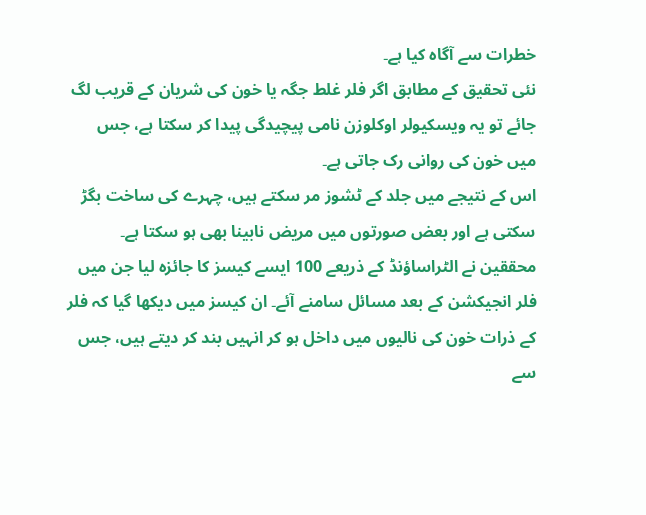خطرات سے آگاہ کیا ہے۔
نئی تحقیق کے مطابق اگر فلر غلط جگہ یا خون کی شریان کے قریب لگ جائے تو یہ ویسکیولر اوکلوزن نامی پیچیدگی پیدا کر سکتا ہے، جس میں خون کی روانی رک جاتی ہے۔
اس کے نتیجے میں جلد کے ٹشوز مر سکتے ہیں، چہرے کی ساخت بگڑ سکتی ہے اور بعض صورتوں میں مریض نابینا بھی ہو سکتا ہے۔
محققین نے الٹراساؤنڈ کے ذریعے 100 ایسے کیسز کا جائزہ لیا جن میں فلر انجیکشن کے بعد مسائل سامنے آئے۔ ان کیسز میں دیکھا گیا کہ فلر کے ذرات خون کی نالیوں میں داخل ہو کر انہیں بند کر دیتے ہیں، جس سے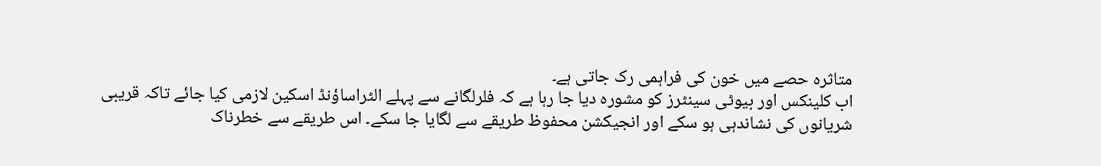متاثرہ حصے میں خون کی فراہمی رک جاتی ہے۔
اب کلینکس اور بیوٹی سینٹرز کو مشورہ دیا جا رہا ہے کہ فلرلگانے سے پہلے الٹراساؤنڈ اسکین لازمی کیا جائے تاکہ قریبی شریانوں کی نشاندہی ہو سکے اور انجیکشن محفوظ طریقے سے لگایا جا سکے۔ اس طریقے سے خطرناک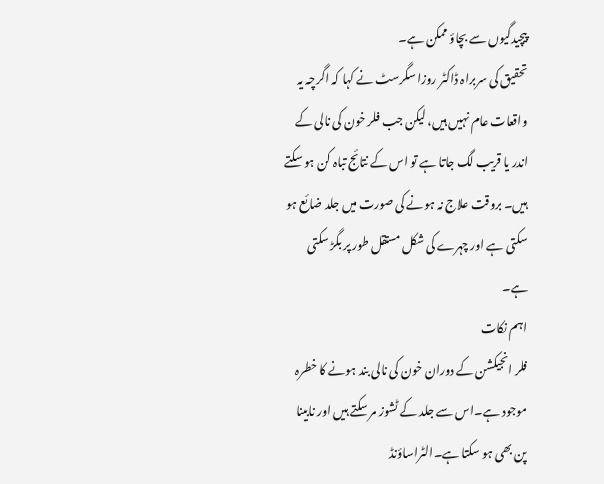پیچیدگیوں سے بچاؤ ممکن ہے۔
تحقیق کی سربراہ ڈاکٹر روزا سگرسٹ نے کہا کہ اگرچہ یہ واقعات عام نہیں ہیں، لیکن جب فلر خون کی نالی کے اندر یا قریب لگ جاتا ہے تو اس کے نتائج تباہ کن ہو سکتے ہیں۔ بروقت علاج نہ ہونے کی صورت میں جلد ضائع ہو سکتی ہے اور چہرے کی شکل مستقل طور پر بگڑ سکتی ہے۔
اہم نکات
فلر انجیکشن کے دوران خون کی نالی بند ہونے کا خطرہ موجود ہے۔اس سے جلد کے ٹشوز مر سکتے ہیں اور نابینا پن بھی ہو سکتا ہے۔الٹراساؤنڈ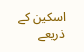اسکین کے ذریعے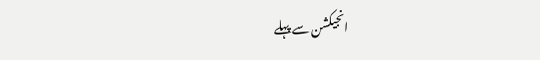انجیکشن سے پہلے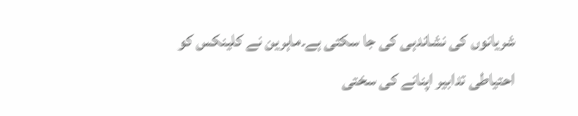شریانوں کی نشاندہی کی جا سکتی ہے۔ماہرین نے کلینکس کو احتیاطی تدابیر اپنانے کی سختی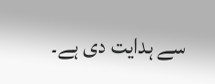سے ہدایت دی ہے۔